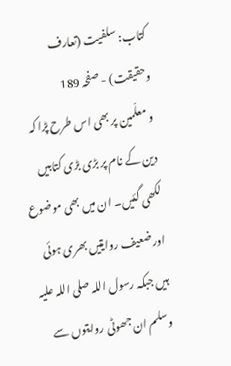کتاب: سلفیت (تعارف وحقیقت) - صفحہ 189
و معلّمین پر بھی اس طرح پڑا کہ دین کے نام پر بڑی بڑی کتابیں لکھی گئیں۔ ان میں بھی موضوع اور ضعیف روایتیں بھری ہوئی ہیں جبکہ رسول اللہ صلی اللہ علیہ وسلم ان جھوٹی روایتوں سے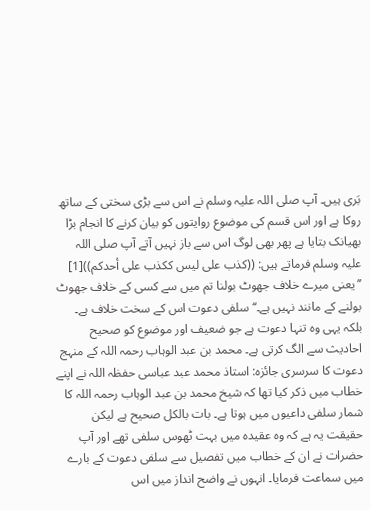بَری ہیں۔ آپ صلی اللہ علیہ وسلم نے اس سے بڑی سختی کے ساتھ روکا ہے اور اس قسم کی موضوع روایتوں کو بیان کرنے کا انجام بڑا بھیانک بتایا ہے پھر بھی لوگ اس سے باز نہیں آتے آپ صلی اللہ علیہ وسلم فرماتے ہیں: ((کذب علی لیس ککذب علی أحدکم))[1] ’’یعنی میرے خلاف جھوٹ بولنا تم میں سے کسی کے خلاف جھوٹ بولنے کے مانند نہیں ہے۔‘‘ سلفی دعوت اس کے سخت خلاف ہے۔ بلکہ یہی وہ تنہا دعوت ہے جو ضعیف اور موضوع کو صحیح احادیث سے الگ کرتی ہے۔ محمد بن عبد الوہاب رحمہ اللہ کے منہج دعوت کا سرسری جائزہ: استاذ محمد عبد عباسی حفظہ اللہ نے اپنے خطاب میں ذکر کیا تھا کہ شیخ محمد بن عبد الوہاب رحمہ اللہ کا شمار سلفی داعیوں میں ہوتا ہے۔ بات بالکل صحیح ہے لیکن حقیقت یہ ہے کہ وہ عقیدہ میں بہت ٹھوس سلفی تھے اور آپ حضرات نے ان کے خطاب میں تفصیل سے سلفی دعوت کے بارے میں سماعت فرمایا۔ انہوں نے واضح انداز میں اس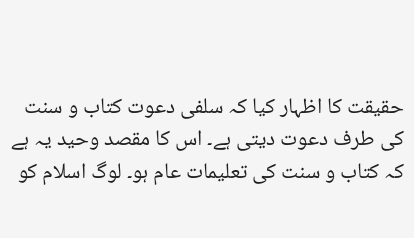حقیقت کا اظہار کیا کہ سلفی دعوت کتاب و سنت کی طرف دعوت دیتی ہے۔ اس کا مقصد وحید یہ ہے کہ کتاب و سنت کی تعلیمات عام ہو۔ لوگ اسلام کو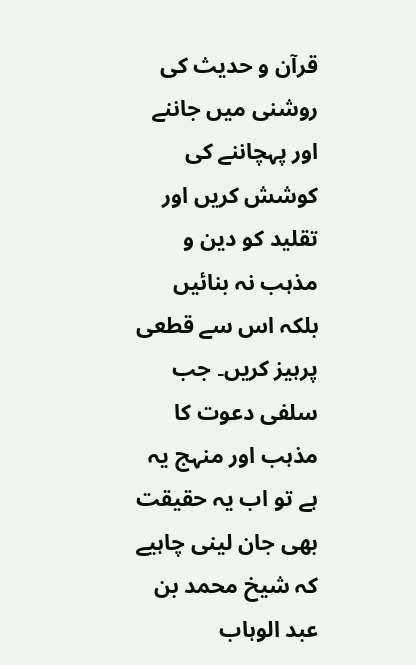قرآن و حدیث کی روشنی میں جاننے اور پہچاننے کی کوشش کریں اور تقلید کو دین و مذہب نہ بنائیں بلکہ اس سے قطعی پرہیز کریں۔ جب سلفی دعوت کا مذہب اور منہج یہ ہے تو اب یہ حقیقت بھی جان لینی چاہیے کہ شیخ محمد بن عبد الوہاب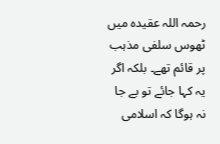رحمہ اللہ عقیدہ میں ٹھوس سلفی مذہب پر قائم تھے۔ بلکہ اگر یہ کہا جائے تو بے جا نہ ہوگا کہ اسلامی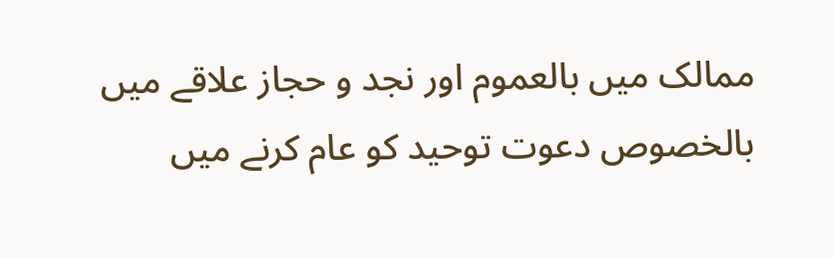ممالک میں بالعموم اور نجد و حجاز علاقے میں بالخصوص دعوت توحید کو عام کرنے میں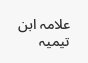علامہ ابن تیمیہ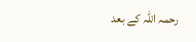رحمہ اللہ کے بعد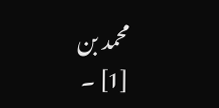محمد بن
[1] ۔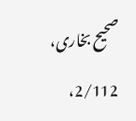صحیح بخاری، 2/112،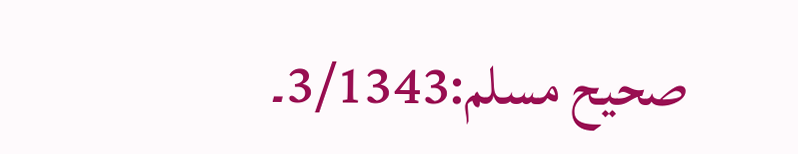صحیح مسلم:3/1343۔